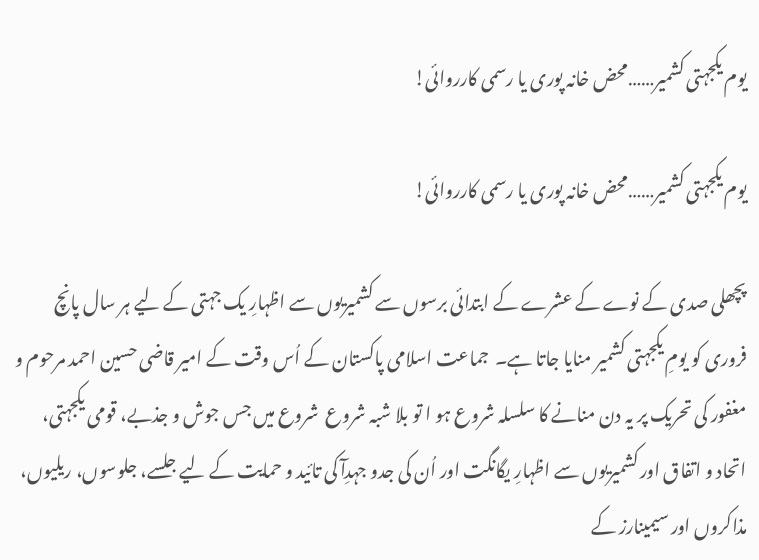یوم یکجہتی کشمیر……محض خانہ پوری یا رسمی کارروائی!

یوم یکجہتی کشمیر……محض خانہ پوری یا رسمی کارروائی!

پچھلی صدی کے نوے کے عشرے کے ابتدائی برسوں سے کشمیریوں سے اظہارِ یک جہتی کے لیے ہر سال پانچ فروری کو یومِ یکجہتی کشمیر منایا جاتا ہے۔  جماعت اسلامی پاکستان کے اُس وقت کے امیر قاضی حسین احمد مرحوم و مغفور کی تحریک پر یہ دن منانے کا سلسلہ شروع ہو ا تو بلا شبہ شروع  شروع میں جس جوش و جذبے، قومی یکجہتی، اتحاد و اتفاق اور کشمیریوں سے اظہارِ یگانگت اور اُن کی جدو جہدِآ کی تائید و حمایت کے لیے جلسے، جلوسوں، ریلیوں، مذاکروں اور سیمینارز کے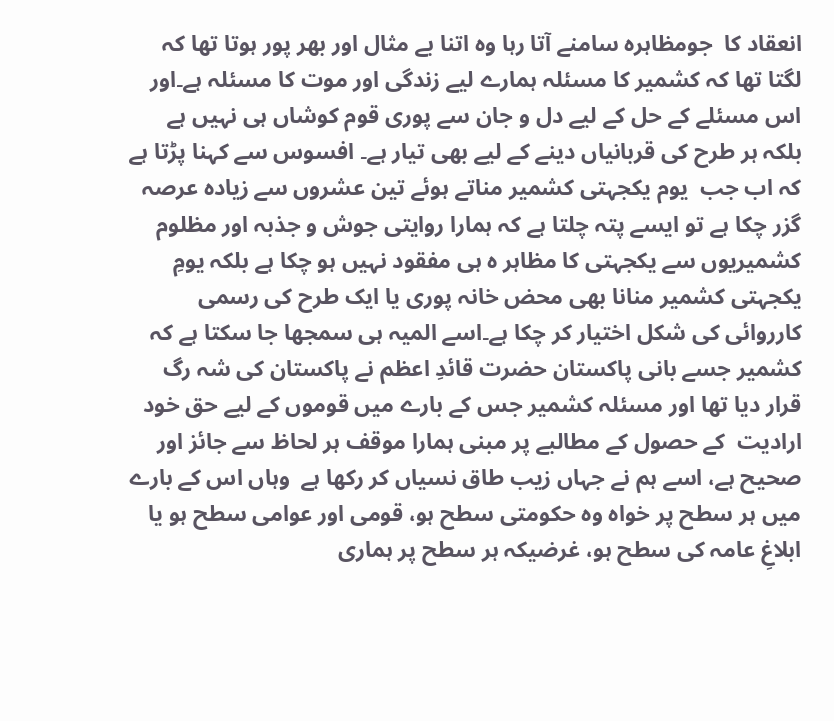انعقاد کا  جومظاہرہ سامنے آتا رہا وہ اتنا بے مثال اور بھر پور ہوتا تھا کہ لگتا تھا کہ کشمیر کا مسئلہ ہمارے لیے زندگی اور موت کا مسئلہ ہے۔اور اس مسئلے کے حل کے لیے دل و جان سے پوری قوم کوشاں ہی نہیں ہے بلکہ ہر طرح کی قربانیاں دینے کے لیے بھی تیار ہے۔ افسوس سے کہنا پڑتا ہے کہ اب جب  یوم یکجہتی کشمیر مناتے ہوئے تین عشروں سے زیادہ عرصہ گزر چکا ہے تو ایسے پتہ چلتا ہے کہ ہمارا روایتی جوش و جذبہ اور مظلوم کشمیریوں سے یکجہتی کا مظاہر ہ ہی مفقود نہیں ہو چکا ہے بلکہ یومِ یکجہتی کشمیر منانا بھی محض خانہ پوری یا ایک طرح کی رسمی کارروائی کی شکل اختیار کر چکا ہے۔اسے المیہ ہی سمجھا جا سکتا ہے کہ کشمیر جسے بانی پاکستان حضرت قائدِ اعظم نے پاکستان کی شہ رگ قرار دیا تھا اور مسئلہ کشمیر جس کے بارے میں قوموں کے لیے حق خود ارادیت  کے حصول کے مطالبے پر مبنی ہمارا موقف ہر لحاظ سے جائز اور صحیح ہے، اسے ہم نے جہاں زیب طاق نسیاں کر رکھا ہے  وہاں اس کے بارے میں ہر سطح پر خواہ وہ حکومتی سطح ہو، قومی اور عوامی سطح ہو یا ابلاغِ عامہ کی سطح ہو، غرضیکہ ہر سطح پر ہماری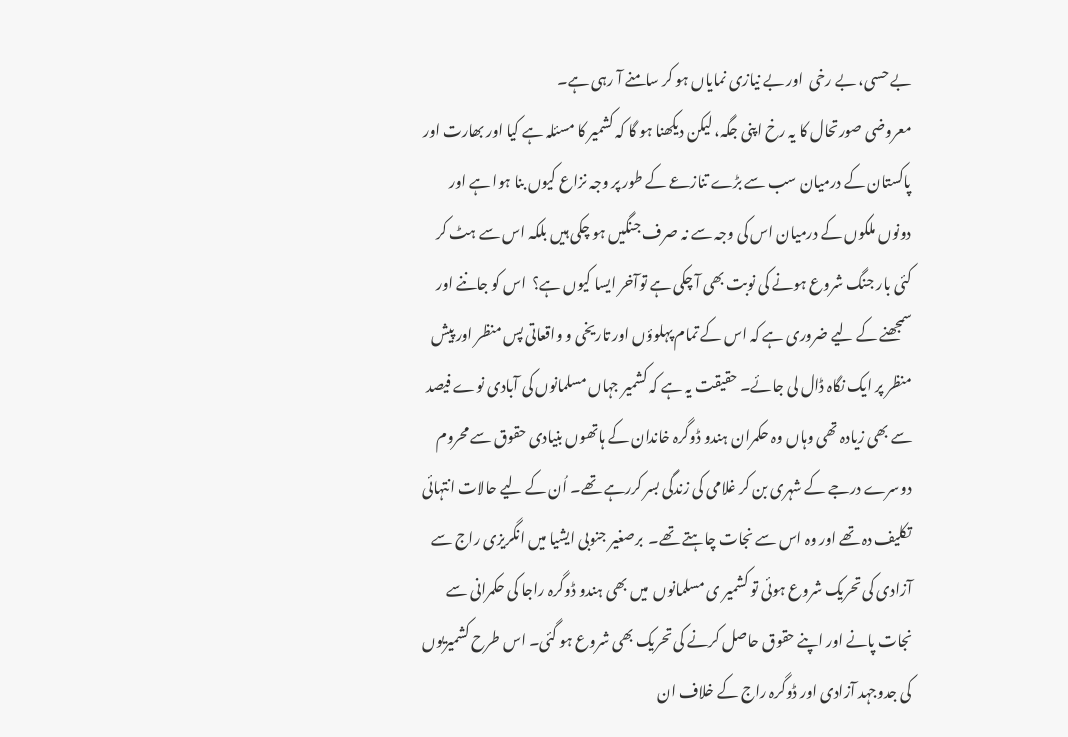بے حسی، بے رخی  اور بے نیازی نمایاں ہو کر سامنے آ رہی ہے۔
معروضی صورتحال کا یہ رخ اپنی جگہ، لیکن دیکھنا ہو گا کہ کشمیر کا مسئلہ ہے کیا اور بھارت اور پاکستان کے درمیان سب سے بڑے تنازعے کے طور پر وجہ نزاع کیوں بنا ہوا ہے اور دونوں ملکوں کے درمیان اس کی وجہ سے نہ صرف جنگیں ہو چکی ہیں بلکہ اس سے ہٹ کر کئی بار جنگ شروع ہونے کی نوبت بھی آ چکی ہے توآخر ایسا کیوں ہے؟  اس کو جاننے اور سمجھنے کے لیے ضروری ہے کہ اس کے تمام پہلوؤں اور تاریخی و واقعاتی پس منظر اور پیش منظر پر ایک نگاہ ڈال لی جائے۔ حقیقت یہ ہے کہ کشمیر جہاں مسلمانوں کی آبادی نوے فیصد سے بھی زیادہ تھی وہاں وہ حکمران ہندو ڈوگرہ خاندان کے ہاتھوں بنیادی حقوق سے محروم دوسرے درجے کے شہری بن کر غلامی کی زندگی بسر کررہے تھے۔ اُن کے لیے حالات انتہائی تکلیف دہ تھے اور وہ اس سے نجات چاہتے تھے۔  برصغیر جنوبی ایشیا میں انگریزی راج سے آزادی کی تحریک شروع ہوئی تو کشمیر ی مسلمانوں  میں بھی ہندو ڈوگرہ راجا کی حکمرانی سے نجات پانے اور اپنے حقوق حاصل کرنے کی تحریک بھی شروع ہو گئی۔ اس طرح کشمیریوں کی جدوجہد آزادی اور ڈوگرہ راج کے خلاف ان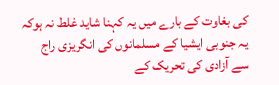کی بغاوت کے بارے میں یہ کہنا شاید غلط نہ ہوکہ یہ جنوبی ایشیا کے مسلمانوں کی انگریزی راج
سے آزادی کی تحریک کے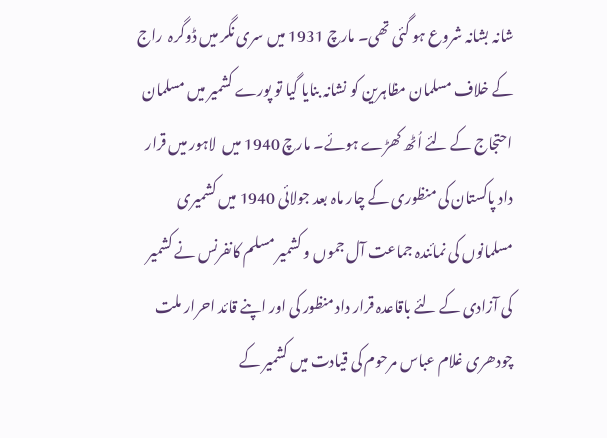شانہ بشانہ شروع ہو گئی تھی۔ مارچ 1931 میں سری نگر میں ڈوگرہ  راج کے خلاف مسلمان مظاہرین کو نشانہ بنایا گیا تو پورے کشمیر میں مسلمان احتجاج کے لئے اُٹھ کھڑے ہوئے۔ مارچ 1940 میں  لاہور میں قرار داد پاکستان کی منظوری کے چار ماہ بعد جولائی 1940 میں کشمیری مسلمانوں کی نمائندہ جماعت آل جموں و کشمیر مسلم کانفرنس نے کشمیر کی آزادی کے لئے باقاعدہ قرار داد منظور کی اور اپنے قائد احرار ملت چودھری غلام عباس مرحوم کی قیادت میں کشمیر کے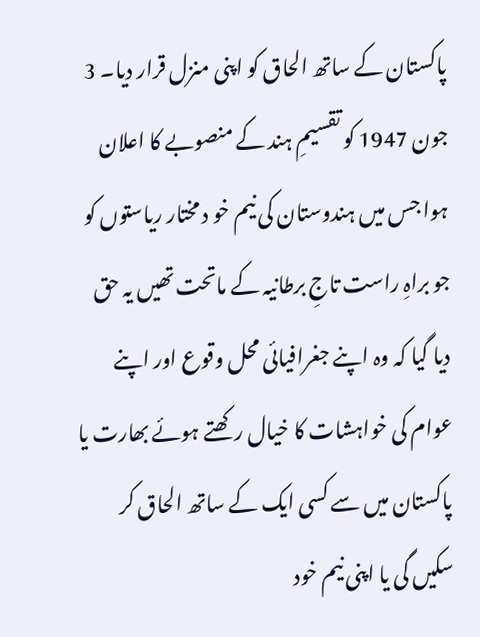پاکستان کے ساتھ الحاق کو اپنی منزل قرار دیا۔ 3 جون 1947 کو تقسیمِ ہند کے منصوبے کا اعلان ہوا جس میں ہندوستان کی نیم خو د مختار ریاستوں کو جو براہِ راست تاجِ برطانیہ کے ماتحت تھیں یہ حق دیا گیا کہ وہ اپنے جغرافیائی محل وقوع اور اپنے عوام کی خواہشات کا خیال رکھتے ہوئے بھارت یا پاکستان میں سے کسی ایک کے ساتھ الحاق کر سکیں گی یا اپنی نیم خود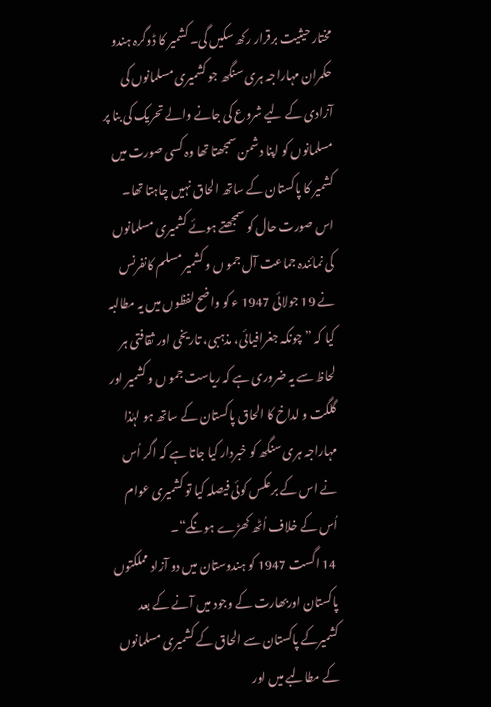مختار حیثیت برقرار رکھ سکیں گی۔ کشمیر کا ڈوگرہ ہندو حکمران مہاراجہ ہری سنگھ جو کشمیری مسلمانوں کی آزادی کے لیے شروع کی جانے والے تحریک کی بنا پر مسلمانوں کو اپنا دشمن سمجھتا تھا وہ کسی صورت میں کشمیر کا پاکستان کے ساتھ الحاق نہیں چاہتا تھا۔ اس صورت حال کو سمجھتے ہوئے کشمیری مسلمانوں کی نمائندہ جماعت آل جمو ں و کشمیر مسلم کانفرنس نے 19 جولائی 1947 ء کو واضح لفظوں میں یہ مطالبہ کیا کہ ”چونکہ جغرافیائی، مذہبی، تاریخی اور ثقافتی ہر لحاظ سے یہ ضروری ہے کہ ریاست جمو ں و کشمیر اور گلگت و لداخ کا الحاق پاکستان کے ساتھ ہو لہٰذا مہاراجہ ہری سنگھ کو خبردار کیا جاتا ہے کہ اگر اُس نے اس کے برعکس کوئی فیصلہ کیا تو کشمیری عوام اُس کے خلاف اُٹھ کھڑے ہونگے“۔
 14 اگست 1947 کو ہندوستان میں دو آزاد مملکتوں پاکستان اوربھارت کے وجود میں آنے کے بعد کشمیرکے پاکستان سے الحاق کے کشمیری مسلمانوں کے مطالبے میں اور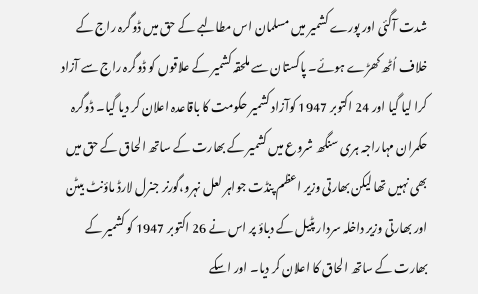شدت آگئی اور پورے کشمیر میں مسلمان اس مطالبے کے حق میں ڈوگرہ راج کے خلاف اُٹھ کھڑے ہوئے۔ پاکستان سے ملحقہ کشمیر کے علاقوں کو ڈوگرہ راج سے آزاد کرا لیا گیا اور 24 اکتوبر 1947 کوآزاد کشمیر حکومت کا باقاعدہ اعلان کر دیا گیا۔ ڈوگرہ حکمران مہاراجہ ہری سنگھ شروع میں کشمیر کے بھارت کے ساتھ الحاق کے حق میں بھی نہیں تھا لیکن بھارتی وزیر اعظم پنڈت جواہر لعل نہرو،گورنر جنرل لارڈ ماؤنٹ بیٹن اور بھارتی وزیر داخلہ سردار پٹیل کے دباؤ پر اس نے 26 اکتوبر 1947 کو کشمیر کے بھارت کے ساتھ الحاق کا اعلان کر دیا۔ اور اسکے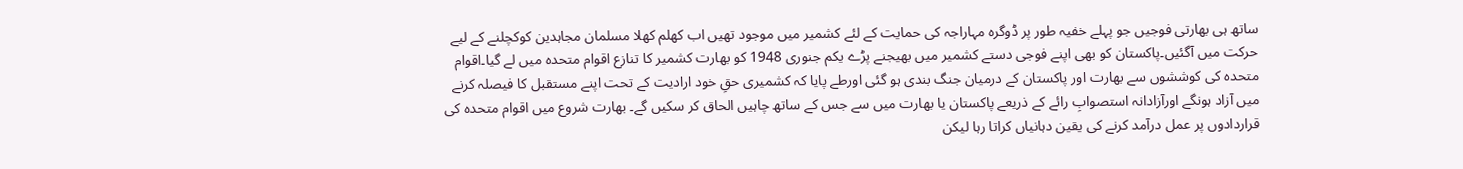ساتھ ہی بھارتی فوجیں جو پہلے خفیہ طور پر ڈوگرہ مہاراجہ کی حمایت کے لئے کشمیر میں موجود تھیں اب کھلم کھلا مسلمان مجاہدین کوکچلنے کے لیے حرکت میں آگئیں۔پاکستان کو بھی اپنے فوجی دستے کشمیر میں بھیجنے پڑے یکم جنوری 1948 کو بھارت کشمیر کا تنازع اقوام متحدہ میں لے گیا۔اقوام متحدہ کی کوششوں سے بھارت اور پاکستان کے درمیان جنگ بندی ہو گئی اورطے پایا کہ کشمیری حقِ خود ارادیت کے تحت اپنے مستقبل کا فیصلہ کرنے میں آزاد ہونگے اورآزادانہ استصوابِ رائے کے ذریعے پاکستان یا بھارت میں سے جس کے ساتھ چاہیں الحاق کر سکیں گے۔ بھارت شروع میں اقوام متحدہ کی قراردادوں پر عمل درآمد کرنے کی یقین دہانیاں کراتا رہا لیکن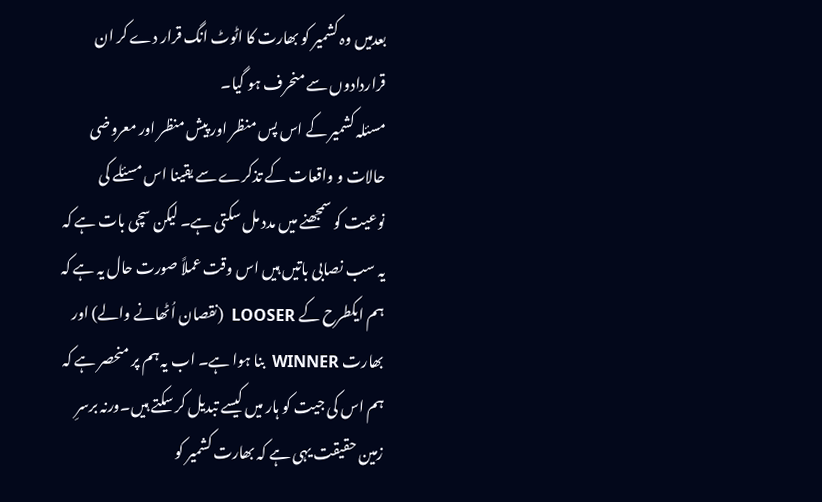بعدمیں وہ کشمیر کو بھارت کا اٹوٹ انگ قرار دے کر ان قراردادوں سے منحرف ہو گیا۔
مسئلہ کشمیر کے اس پس منظر اور پیش منظر اور معروضی حالات و واقعات کے تذکرے سے یقینا اس مسئلے کی نوعیت کو سمجھنے میں مدد مل سکتی ہے۔ لیکن سچی بات ہے کہ یہ سب نصابی باتیں ہیں اس وقت عملاً صورت حال یہ ہے کہ ہم ایکطرح کے LOOSER  (نقصان اُٹھانے والے) اور بھارت WINNER  بنا ہوا ہے۔ اب یہ ہم پر منحصر ہے کہ ہم اس کی جیت کو ہار میں کیسے تبدیل کر سکتے ہیں۔ورنہ برسرِ زمین حقیقت یہی ہے کہ بھارت کشمیر کو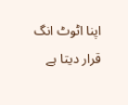اپنا اٹوٹ انگ قرار دیتا ہے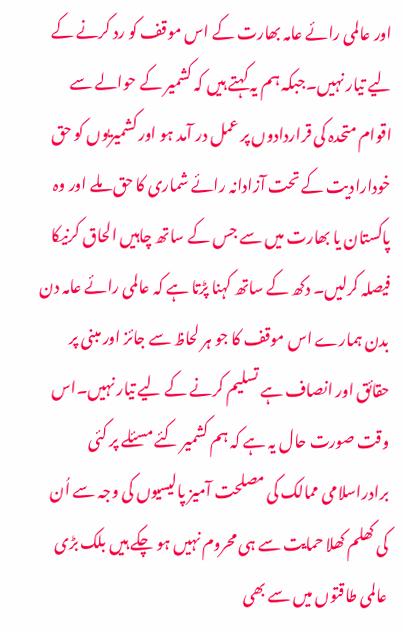اور عالمی رائے عامہ بھارت کے اس موقف کو رد کرنے کے لیے تیار نہیں۔جبکہ ہم یہ کہتے ہیں کہ کشمیر کے حوالے سے اقوام متحدہ کی قراردادوں پر عمل در آمد ہو اور کشمیریوں کو حق خودارادیت کے تحت آزادانہ رائے شماری کا حق ملے اور وہ پاکستان یا بھارت میں سے جس کے ساتھ چاہیں الحاق کرنیکا فیصلہ کرلیں۔ دکھ کے ساتھ کہنا پڑتا ہے کہ عالمی رائے عامہ دن بدن ہمارے اس موقف کا جو ہر لحاظ سے جائز اور مبنی پر حقائق اور انصاف ہے تسلیم کرنے کے لیے تیار نہیں۔اس وقت صورت حال یہ ہے کہ ہم کشمیر کئے مسئلے پر کئی برادراسلامی ممالک کی مصلحت آمیز پالیسیوں کی وجہ سے اُن کی کھلم کھلا حمایت سے ہی محروم نہیں ہو چکے ہیں بلک بڑی عالمی طاقتوں میں سے بھی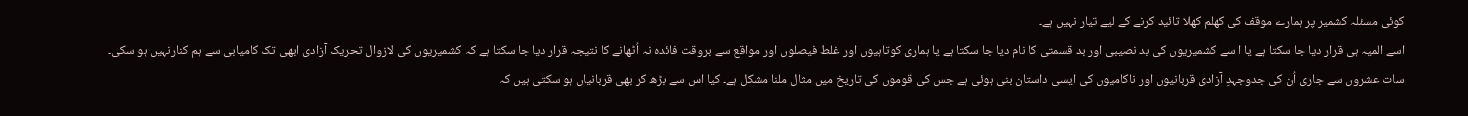کوئی مسئلہ کشمیر پر ہمارے موقف کی کھلم کھلا تائید کرنے کے لیے تیار نہیں ہے۔
اسے المیہ ہی قرار دیا جا سکتا ہے یا ا سے کشمیریوں کی بد نصیبی اور بد قسمتی کا نام دیا جا سکتا ہے یا ہماری کوتاہیوں اور غلط فیصلوں اور مواقع سے بروقت فائدہ نہ اُٹھانے کا نتیجہ قرار دیا جا سکتا ہے کہ کشمیریوں کی لازوال تحریک آزادی ابھی تک کامیابی سے ہم کنارنہیں ہو سکی۔ سات عشروں سے جاری اُن کی جدوجہدِ آزادی قربانیوں اور ناکامیوں کی ایسی داستان بنی ہوئی ہے جس کی قوموں کی تاریخ میں مثال ملنا مشکل ہے۔ کیا اس سے بڑھ کر بھی قربانیاں ہو سکتی ہیں کہ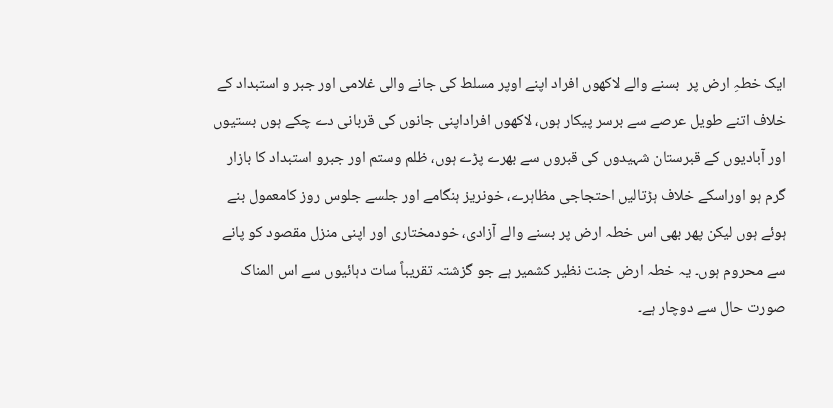ایک خطہِ ارض پر  بسنے والے لاکھوں افراد اپنے اوپر مسلط کی جانے والی غلامی اور جبر و استبداد کے خلاف اتنے طویل عرصے سے برسر پیکار ہوں، لاکھوں افراداپنی جانوں کی قربانی دے چکے ہوں بستیوں اور آبادیوں کے قبرستان شہیدوں کی قبروں سے بھرے پڑے ہوں، ظلم وستم اور جبرو استبداد کا بازار گرم ہو اوراسکے خلاف ہڑتالیں احتجاجی مظاہرے، خونریز ہنگامے اور جلسے جلوس روز کامعمول بنے ہوئے ہوں لیکن پھر بھی اس خطہ ارض پر بسنے والے آزادی، خودمختاری اور اپنی منزل مقصود کو پانے سے محروم ہوں۔ یہ خطہ ارض جنت نظیر کشمیر ہے جو گزشتہ تقریباً سات دہائیوں سے اس المناک صورت حال سے دوچار ہے۔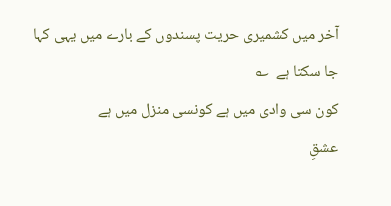آخر میں کشمیری حریت پسندوں کے بارے میں یہی کہا جا سکتا ہے  ؎
کون سی وادی میں ہے کونسی منزل میں ہے
عشقِ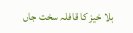بلا خیز کا قافلہ سخت جاں